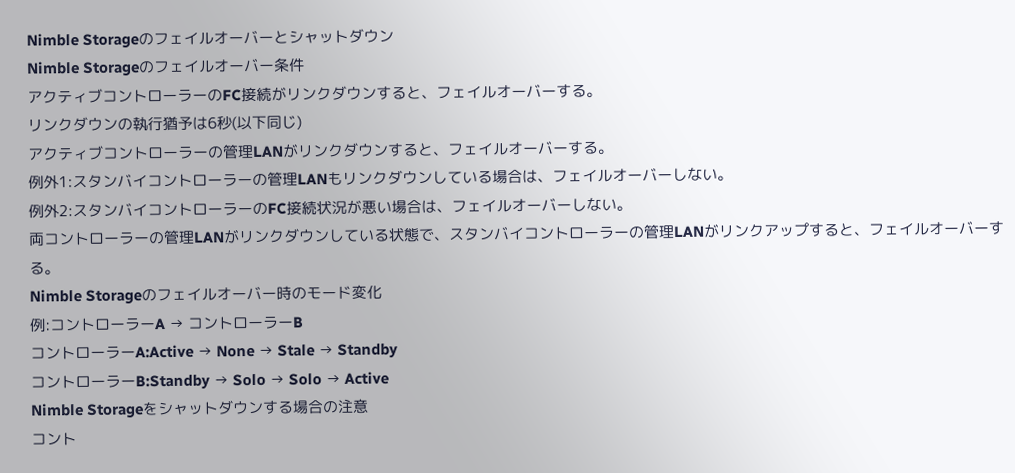Nimble Storageのフェイルオーバーとシャットダウン
Nimble Storageのフェイルオーバー条件
アクティブコントローラーのFC接続がリンクダウンすると、フェイルオーバーする。
リンクダウンの執行猶予は6秒(以下同じ)
アクティブコントローラーの管理LANがリンクダウンすると、フェイルオーバーする。
例外1:スタンバイコントローラーの管理LANもリンクダウンしている場合は、フェイルオーバーしない。
例外2:スタンバイコントローラーのFC接続状況が悪い場合は、フェイルオーバーしない。
両コントローラーの管理LANがリンクダウンしている状態で、スタンバイコントローラーの管理LANがリンクアップすると、フェイルオーバーする。
Nimble Storageのフェイルオーバー時のモード変化
例:コントローラーA → コントローラーB
コントローラーA:Active → None → Stale → Standby
コントローラーB:Standby → Solo → Solo → Active
Nimble Storageをシャットダウンする場合の注意
コント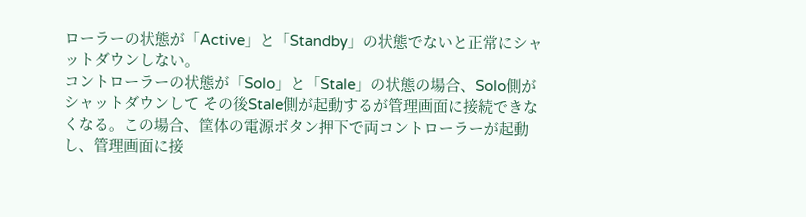ローラーの状態が「Active」と「Standby」の状態でないと正常にシャットダウンしない。
コントローラーの状態が「Solo」と「Stale」の状態の場合、Solo側がシャットダウンして その後Stale側が起動するが管理画面に接続できなくなる。この場合、筐体の電源ボタン押下で両コントローラーが起動し、管理画面に接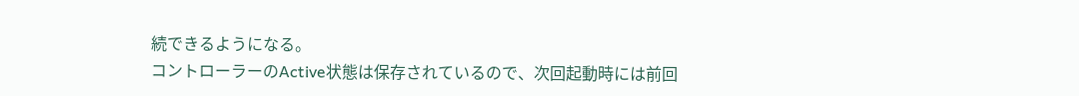続できるようになる。
コントローラーのActive状態は保存されているので、次回起動時には前回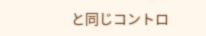と同じコントロ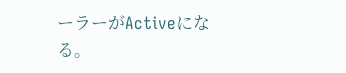ーラーがActiveになる。